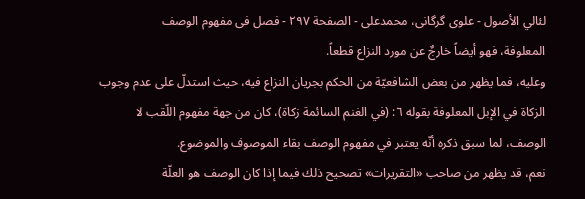لئالي الأصول - علوی گرگانی، محمدعلی - الصفحة ٢٩٧ - فصل فی مفهوم الوصف
المعلوفة، فهو أيضاً خارجٌ عن مورد النزاع قطعاً.
وعليه، فما يظهر من بعض الشافعيّة من الحكم بجريان النزاع فيه، حيث استدلّ على عدم وجوب الزكاة في الإبل المعلوفة بقوله ٦: (في الغنم السائمة زكاة)، كان من جهة مفهوم اللّقب لا الوصف، لما سبق ذكره أنّه يعتبر في مفهوم الوصف بقاء الموصوف والموضوع.
نعم، قد يظهر من صاحب «التقريرات» تصحيح ذلك فيما إذا كان الوصف هو العلّة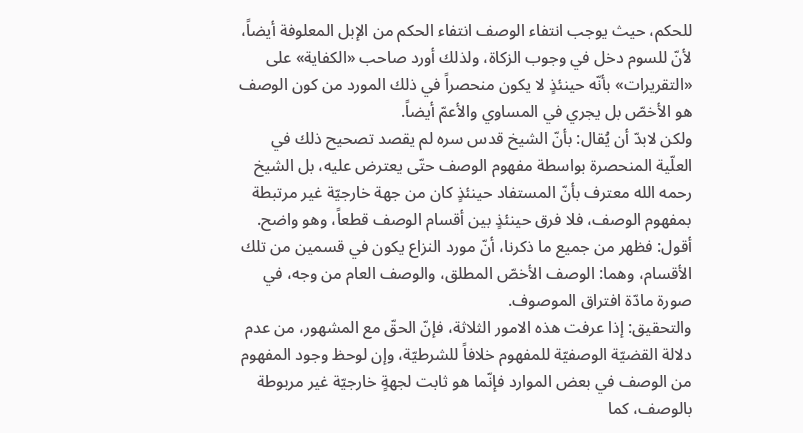للحكم، حيث يوجب انتفاء الوصف انتفاء الحكم من الإبل المعلوفة أيضاً، لأنّ للسوم دخل في وجوب الزكاة، ولذلك أورد صاحب «الكفاية» على «التقريرات» بأنّه حينئذٍ لا يكون منحصراً في ذلك المورد من كون الوصف هو الأخصّ بل يجري في المساوي والأعمّ أيضاً.
ولكن لابدّ أن يُقال: بأنّ الشيخ قدس سره لم يقصد تصحيح ذلك في العلّية المنحصرة بواسطة مفهوم الوصف حتّى يعترض عليه، بل الشيخ رحمه الله معترف بأنّ المستفاد حينئذٍ كان من جهة خارجيّة غير مرتبطة بمفهوم الوصف، فلا فرق حينئذٍ بين أقسام الوصف قطعاً، وهو واضح.
أقول: فظهر من جميع ما ذكرنا، أنّ مورد النزاع يكون في قسمين من تلك الأقسام، وهما: الوصف الأخصّ المطلق، والوصف العام من وجه، في صورة مادّة افتراق الموصوف.
والتحقيق: إذا عرفت هذه الامور الثلاثة، فإنّ الحقّ مع المشهور، من عدم دلالة القضيّة الوصفيّة للمفهوم خلافاً للشرطيّة، وإن لوحظ وجود المفهوم من الوصف في بعض الموارد فإنّما هو ثابت لجهةٍ خارجيّة غير مربوطة بالوصف، كما